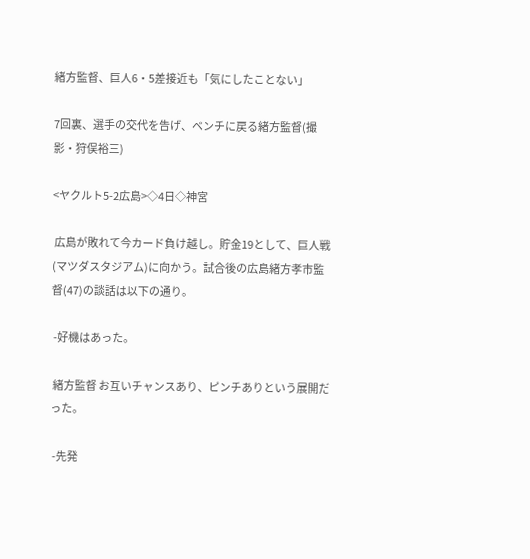緒方監督、巨人6・5差接近も「気にしたことない」

7回裏、選手の交代を告げ、ベンチに戻る緒方監督(撮影・狩俣裕三)

<ヤクルト5-2広島>◇4日◇神宮

 広島が敗れて今カード負け越し。貯金19として、巨人戦(マツダスタジアム)に向かう。試合後の広島緒方孝市監督(47)の談話は以下の通り。

 -好機はあった。

 緒方監督 お互いチャンスあり、ピンチありという展開だった。

 -先発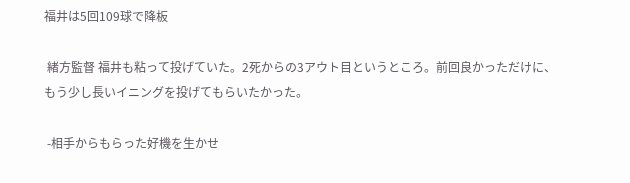福井は5回109球で降板

 緒方監督 福井も粘って投げていた。2死からの3アウト目というところ。前回良かっただけに、もう少し長いイニングを投げてもらいたかった。

 -相手からもらった好機を生かせ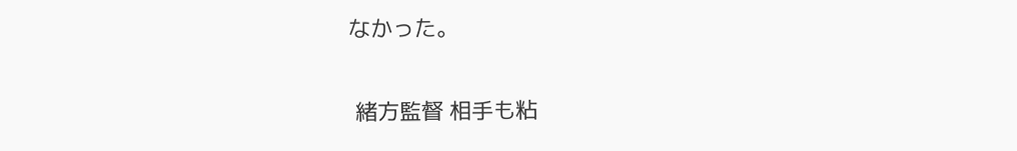なかった。

 緒方監督 相手も粘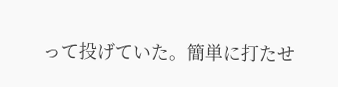って投げていた。簡単に打たせ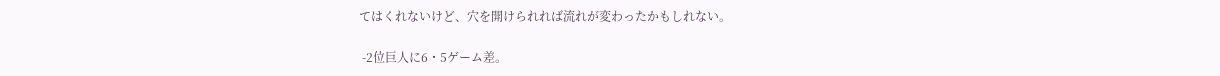てはくれないけど、穴を開けられれば流れが変わったかもしれない。

 -2位巨人に6・5ゲーム差。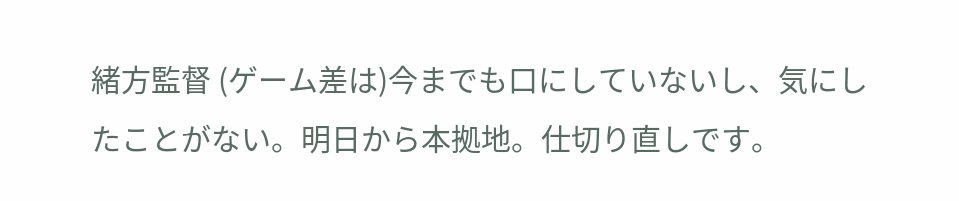緒方監督 (ゲーム差は)今までも口にしていないし、気にしたことがない。明日から本拠地。仕切り直しです。